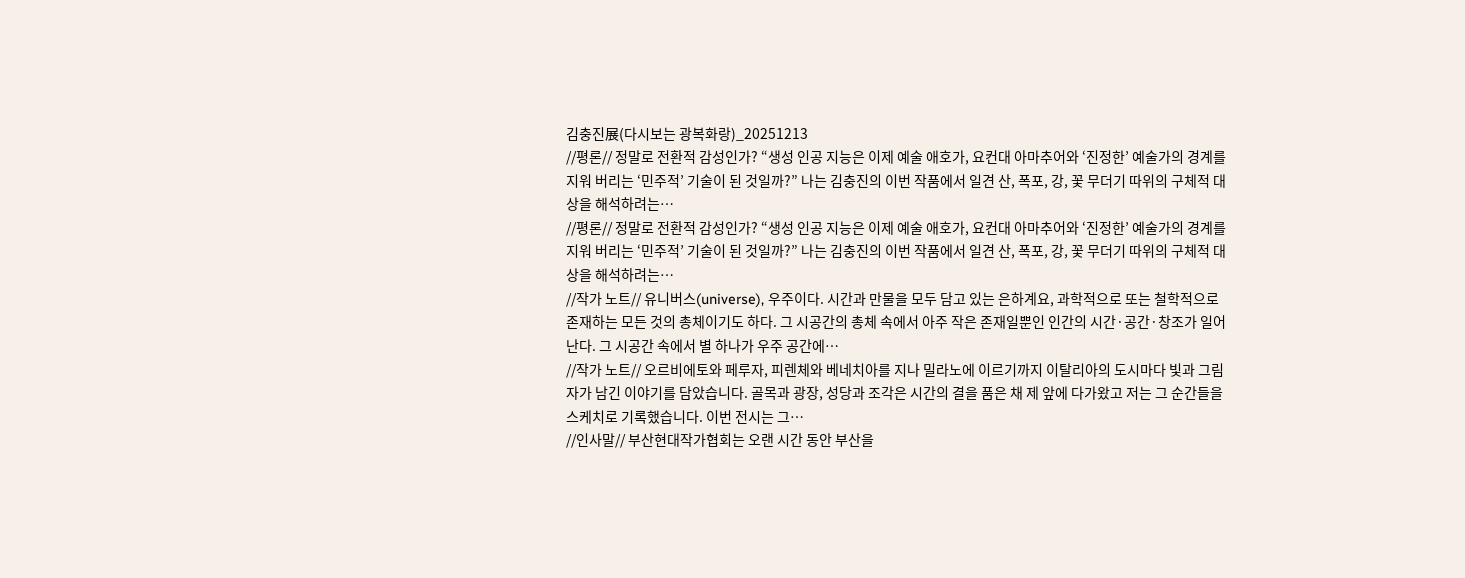김충진展(다시보는 광복화랑)_20251213
//평론// 정말로 전환적 감성인가? “생성 인공 지능은 이제 예술 애호가, 요컨대 아마추어와 ‘진정한’ 예술가의 경계를 지워 버리는 ‘민주적’ 기술이 된 것일까?” 나는 김충진의 이번 작품에서 일견 산, 폭포, 강, 꽃 무더기 따위의 구체적 대상을 해석하려는…
//평론// 정말로 전환적 감성인가? “생성 인공 지능은 이제 예술 애호가, 요컨대 아마추어와 ‘진정한’ 예술가의 경계를 지워 버리는 ‘민주적’ 기술이 된 것일까?” 나는 김충진의 이번 작품에서 일견 산, 폭포, 강, 꽃 무더기 따위의 구체적 대상을 해석하려는…
//작가 노트// 유니버스(universe), 우주이다. 시간과 만물을 모두 담고 있는 은하계요, 과학적으로 또는 철학적으로 존재하는 모든 것의 총체이기도 하다. 그 시공간의 총체 속에서 아주 작은 존재일뿐인 인간의 시간·공간·창조가 일어난다. 그 시공간 속에서 별 하나가 우주 공간에…
//작가 노트// 오르비에토와 페루자, 피렌체와 베네치아를 지나 밀라노에 이르기까지 이탈리아의 도시마다 빛과 그림자가 남긴 이야기를 담았습니다. 골목과 광장, 성당과 조각은 시간의 결을 품은 채 제 앞에 다가왔고 저는 그 순간들을 스케치로 기록했습니다. 이번 전시는 그…
//인사말// 부산현대작가협회는 오랜 시간 동안 부산을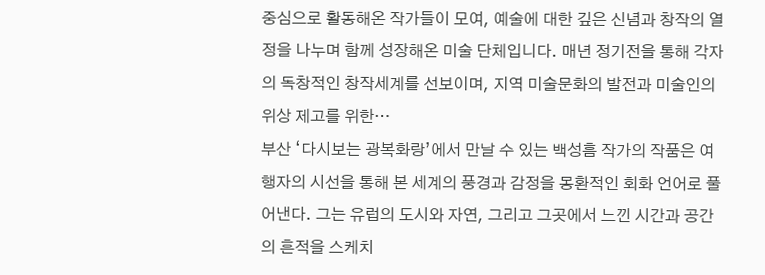중심으로 활동해온 작가들이 모여, 예술에 대한 깊은 신념과 창작의 열정을 나누며 함께 성장해온 미술 단체입니다. 매년 정기전을 통해 각자의 독창적인 창작세계를 선보이며, 지역 미술문화의 발전과 미술인의 위상 제고를 위한…
부산 ‘다시보는 광복화랑’에서 만날 수 있는 백성흠 작가의 작품은 여행자의 시선을 통해 본 세계의 풍경과 감정을 몽환적인 회화 언어로 풀어낸다. 그는 유럽의 도시와 자연, 그리고 그곳에서 느낀 시간과 공간의 흔적을 스케치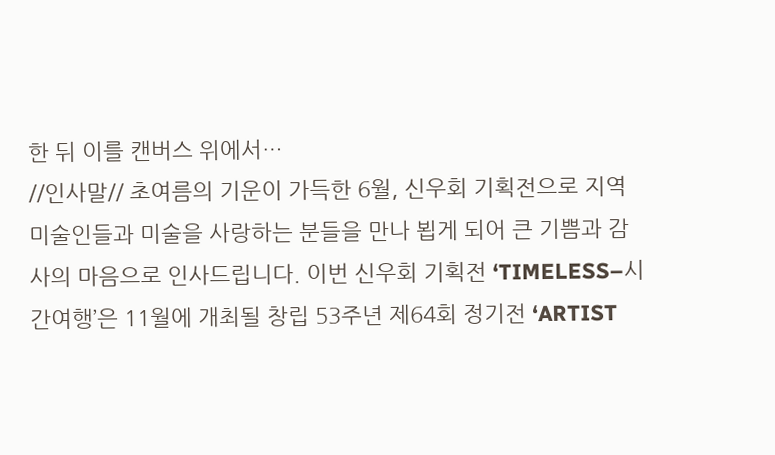한 뒤 이를 캔버스 위에서…
//인사말// 초여름의 기운이 가득한 6월, 신우회 기획전으로 지역 미술인들과 미술을 사랑하는 분들을 만나 뵙게 되어 큰 기쁨과 감사의 마음으로 인사드립니다. 이번 신우회 기획전 ‘TIMELESS–시간여행’은 11월에 개최될 창립 53주년 제64회 정기전 ‘ARTIST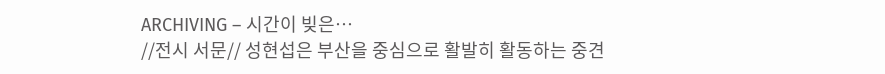ARCHIVING – 시간이 빚은…
//전시 서문// 성현섭은 부산을 중심으로 활발히 활동하는 중견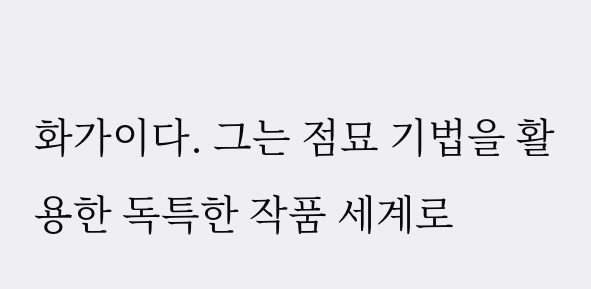화가이다. 그는 점묘 기법을 활용한 독특한 작품 세계로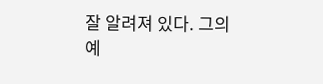잘 알려져 있다. 그의 예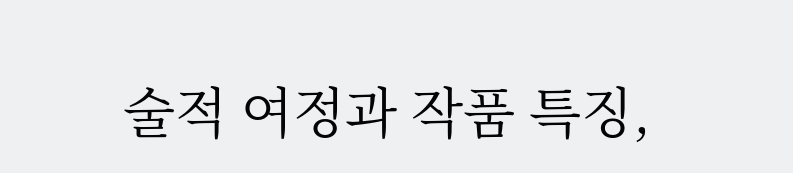술적 여정과 작품 특징,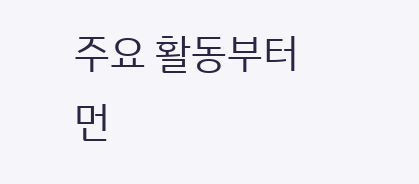주요 활동부터 먼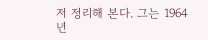저 정리해 본다. 그는 1964년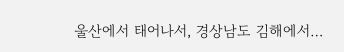울산에서 태어나서, 경상남도 김해에서…